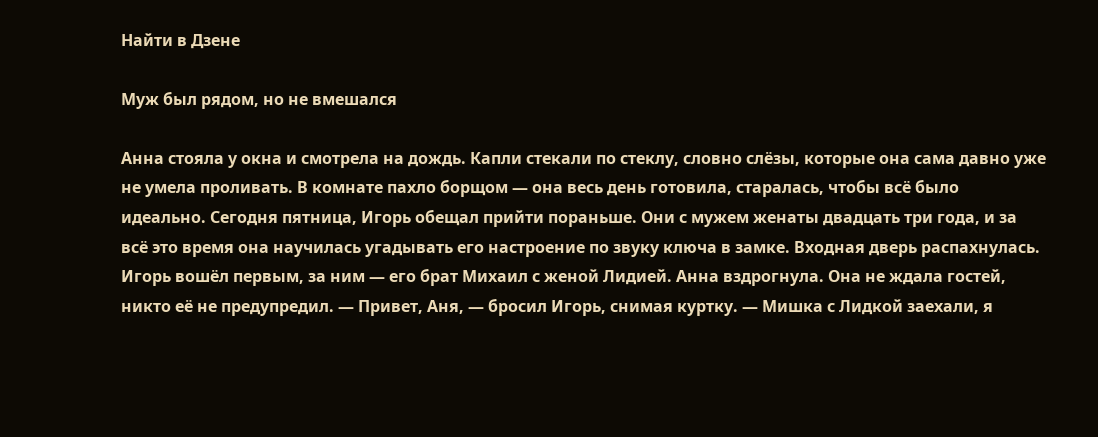Найти в Дзене

Муж был рядом, но не вмешался

Анна стояла у окна и смотрела на дождь. Капли стекали по стеклу, словно слёзы, которые она сама давно уже не умела проливать. В комнате пахло борщом — она весь день готовила, старалась, чтобы всё было идеально. Сегодня пятница, Игорь обещал прийти пораньше. Они с мужем женаты двадцать три года, и за всё это время она научилась угадывать его настроение по звуку ключа в замке. Входная дверь распахнулась. Игорь вошёл первым, за ним — его брат Михаил с женой Лидией. Анна вздрогнула. Она не ждала гостей, никто её не предупредил. — Привет, Аня, — бросил Игорь, снимая куртку. — Мишка с Лидкой заехали, я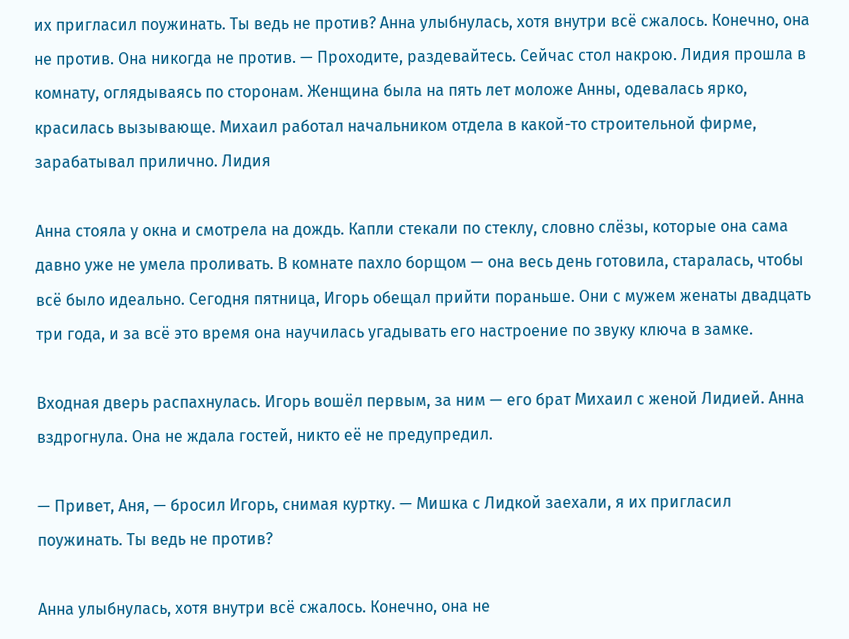их пригласил поужинать. Ты ведь не против? Анна улыбнулась, хотя внутри всё сжалось. Конечно, она не против. Она никогда не против. — Проходите, раздевайтесь. Сейчас стол накрою. Лидия прошла в комнату, оглядываясь по сторонам. Женщина была на пять лет моложе Анны, одевалась ярко, красилась вызывающе. Михаил работал начальником отдела в какой-то строительной фирме, зарабатывал прилично. Лидия

Анна стояла у окна и смотрела на дождь. Капли стекали по стеклу, словно слёзы, которые она сама давно уже не умела проливать. В комнате пахло борщом — она весь день готовила, старалась, чтобы всё было идеально. Сегодня пятница, Игорь обещал прийти пораньше. Они с мужем женаты двадцать три года, и за всё это время она научилась угадывать его настроение по звуку ключа в замке.

Входная дверь распахнулась. Игорь вошёл первым, за ним — его брат Михаил с женой Лидией. Анна вздрогнула. Она не ждала гостей, никто её не предупредил.

— Привет, Аня, — бросил Игорь, снимая куртку. — Мишка с Лидкой заехали, я их пригласил поужинать. Ты ведь не против?

Анна улыбнулась, хотя внутри всё сжалось. Конечно, она не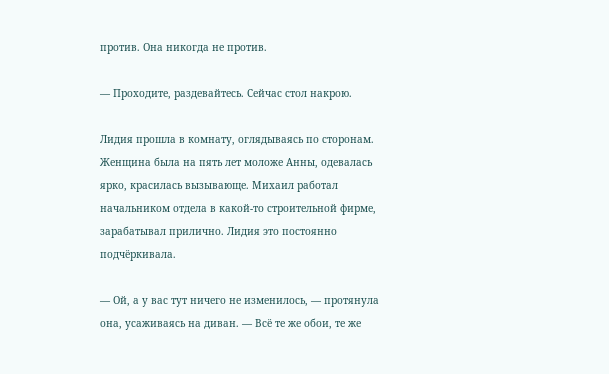против. Она никогда не против.

— Проходите, раздевайтесь. Сейчас стол накрою.

Лидия прошла в комнату, оглядываясь по сторонам. Женщина была на пять лет моложе Анны, одевалась ярко, красилась вызывающе. Михаил работал начальником отдела в какой-то строительной фирме, зарабатывал прилично. Лидия это постоянно подчёркивала.

— Ой, а у вас тут ничего не изменилось, — протянула она, усаживаясь на диван. — Всё те же обои, те же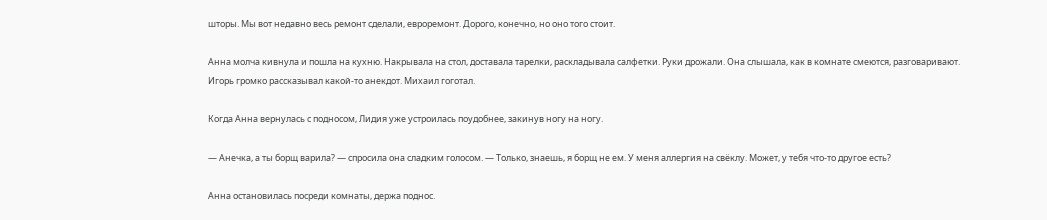шторы. Мы вот недавно весь ремонт сделали, евроремонт. Дорого, конечно, но оно того стоит.

Анна молча кивнула и пошла на кухню. Накрывала на стол, доставала тарелки, раскладывала салфетки. Руки дрожали. Она слышала, как в комнате смеются, разговаривают. Игорь громко рассказывал какой-то анекдот. Михаил гоготал.

Когда Анна вернулась с подносом, Лидия уже устроилась поудобнее, закинув ногу на ногу.

— Анечка, а ты борщ варила? — спросила она сладким голосом. — Только, знаешь, я борщ не ем. У меня аллергия на свёклу. Может, у тебя что-то другое есть?

Анна остановилась посреди комнаты, держа поднос.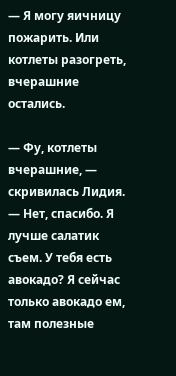— Я могу яичницу пожарить. Или котлеты разогреть, вчерашние остались.

— Фу, котлеты вчерашние, — скривилась Лидия. — Нет, спасибо. Я лучше салатик съем. У тебя есть авокадо? Я сейчас только авокадо ем, там полезные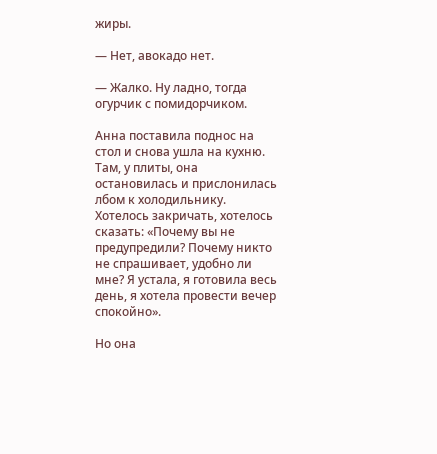жиры.

— Нет, авокадо нет.

— Жалко. Ну ладно, тогда огурчик с помидорчиком.

Анна поставила поднос на стол и снова ушла на кухню. Там, у плиты, она остановилась и прислонилась лбом к холодильнику. Хотелось закричать, хотелось сказать: «Почему вы не предупредили? Почему никто не спрашивает, удобно ли мне? Я устала, я готовила весь день, я хотела провести вечер спокойно».

Но она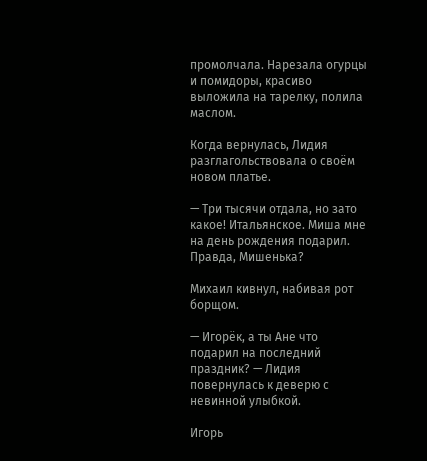промолчала. Нарезала огурцы и помидоры, красиво выложила на тарелку, полила маслом.

Когда вернулась, Лидия разглагольствовала о своём новом платье.

— Три тысячи отдала, но зато какое! Итальянское. Миша мне на день рождения подарил. Правда, Мишенька?

Михаил кивнул, набивая рот борщом.

— Игорёк, а ты Ане что подарил на последний праздник? — Лидия повернулась к деверю с невинной улыбкой.

Игорь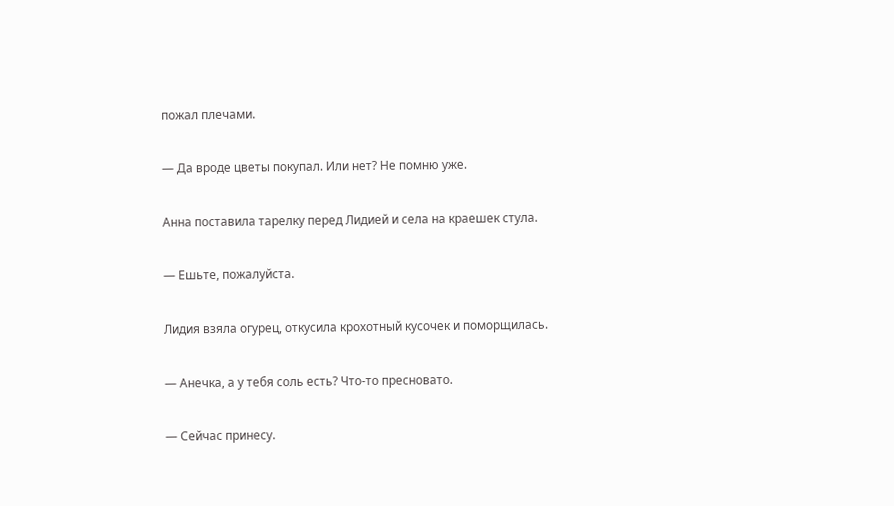пожал плечами.

— Да вроде цветы покупал. Или нет? Не помню уже.

Анна поставила тарелку перед Лидией и села на краешек стула.

— Ешьте, пожалуйста.

Лидия взяла огурец, откусила крохотный кусочек и поморщилась.

— Анечка, а у тебя соль есть? Что-то пресновато.

— Сейчас принесу.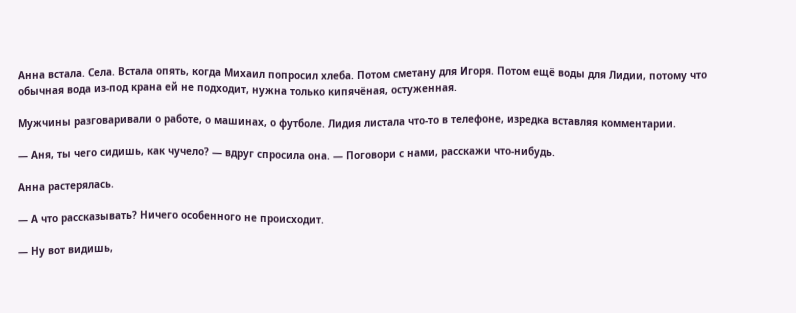Анна встала. Села. Встала опять, когда Михаил попросил хлеба. Потом сметану для Игоря. Потом ещё воды для Лидии, потому что обычная вода из-под крана ей не подходит, нужна только кипячёная, остуженная.

Мужчины разговаривали о работе, о машинах, о футболе. Лидия листала что-то в телефоне, изредка вставляя комментарии.

— Аня, ты чего сидишь, как чучело? — вдруг спросила она. — Поговори с нами, расскажи что-нибудь.

Анна растерялась.

— А что рассказывать? Ничего особенного не происходит.

— Ну вот видишь,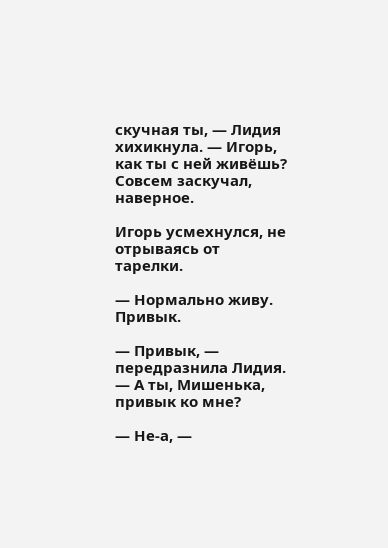скучная ты, — Лидия хихикнула. — Игорь, как ты с ней живёшь? Совсем заскучал, наверное.

Игорь усмехнулся, не отрываясь от тарелки.

— Нормально живу. Привык.

— Привык, — передразнила Лидия. — А ты, Мишенька, привык ко мне?

— Не-а, —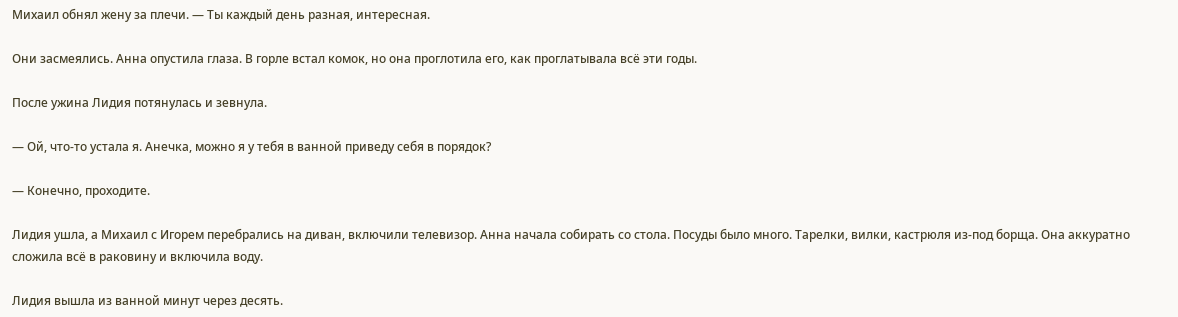Михаил обнял жену за плечи. — Ты каждый день разная, интересная.

Они засмеялись. Анна опустила глаза. В горле встал комок, но она проглотила его, как проглатывала всё эти годы.

После ужина Лидия потянулась и зевнула.

— Ой, что-то устала я. Анечка, можно я у тебя в ванной приведу себя в порядок?

— Конечно, проходите.

Лидия ушла, а Михаил с Игорем перебрались на диван, включили телевизор. Анна начала собирать со стола. Посуды было много. Тарелки, вилки, кастрюля из-под борща. Она аккуратно сложила всё в раковину и включила воду.

Лидия вышла из ванной минут через десять.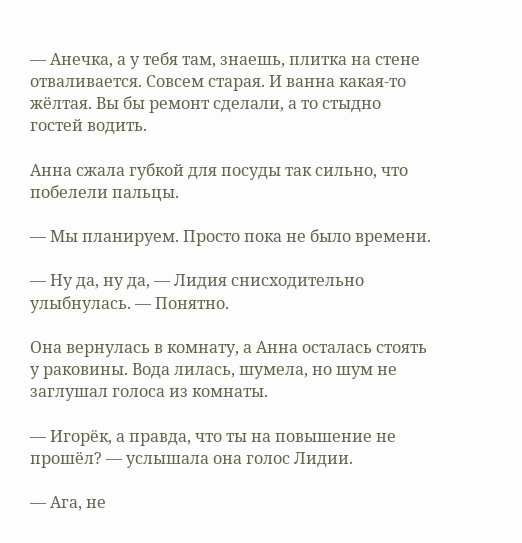— Анечка, а у тебя там, знаешь, плитка на стене отваливается. Совсем старая. И ванна какая-то жёлтая. Вы бы ремонт сделали, а то стыдно гостей водить.

Анна сжала губкой для посуды так сильно, что побелели пальцы.

— Мы планируем. Просто пока не было времени.

— Ну да, ну да, — Лидия снисходительно улыбнулась. — Понятно.

Она вернулась в комнату, а Анна осталась стоять у раковины. Вода лилась, шумела, но шум не заглушал голоса из комнаты.

— Игорёк, а правда, что ты на повышение не прошёл? — услышала она голос Лидии.

— Ага, не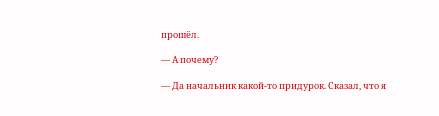прошёл.

— А почему?

— Да начальник какой-то придурок. Сказал, что я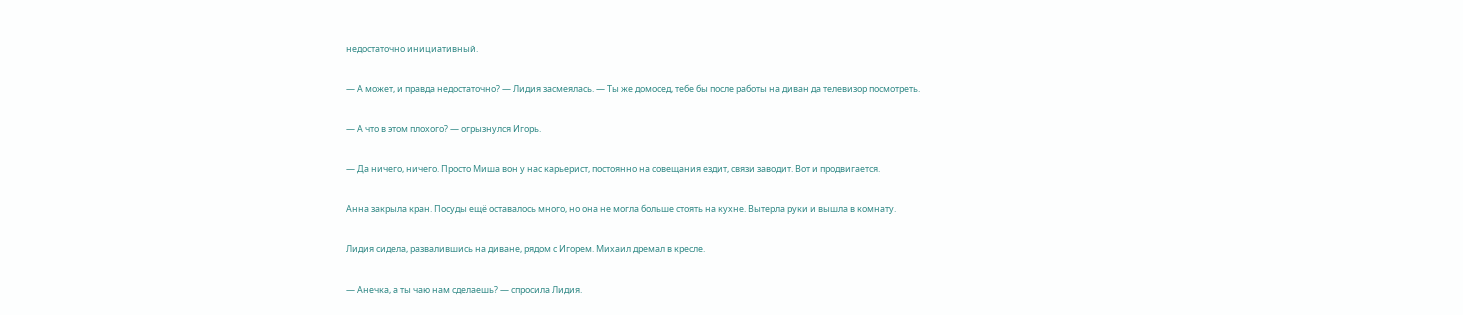недостаточно инициативный.

— А может, и правда недостаточно? — Лидия засмеялась. — Ты же домосед, тебе бы после работы на диван да телевизор посмотреть.

— А что в этом плохого? — огрызнулся Игорь.

— Да ничего, ничего. Просто Миша вон у нас карьерист, постоянно на совещания ездит, связи заводит. Вот и продвигается.

Анна закрыла кран. Посуды ещё оставалось много, но она не могла больше стоять на кухне. Вытерла руки и вышла в комнату.

Лидия сидела, развалившись на диване, рядом с Игорем. Михаил дремал в кресле.

— Анечка, а ты чаю нам сделаешь? — спросила Лидия.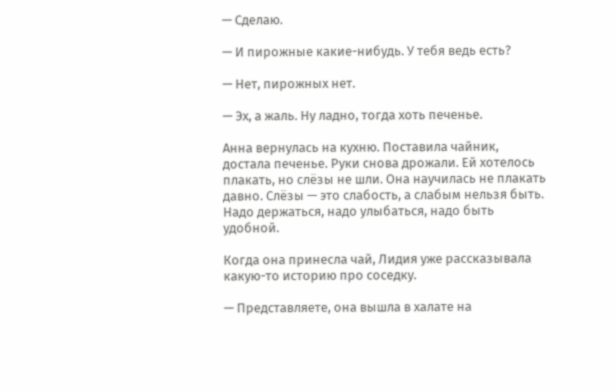— Сделаю.

— И пирожные какие-нибудь. У тебя ведь есть?

— Нет, пирожных нет.

— Эх, а жаль. Ну ладно, тогда хоть печенье.

Анна вернулась на кухню. Поставила чайник, достала печенье. Руки снова дрожали. Ей хотелось плакать, но слёзы не шли. Она научилась не плакать давно. Слёзы — это слабость, а слабым нельзя быть. Надо держаться, надо улыбаться, надо быть удобной.

Когда она принесла чай, Лидия уже рассказывала какую-то историю про соседку.

— Представляете, она вышла в халате на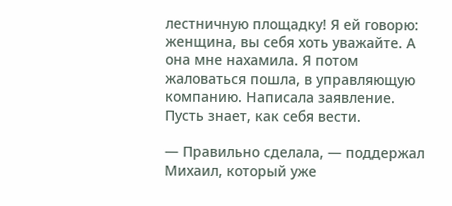лестничную площадку! Я ей говорю: женщина, вы себя хоть уважайте. А она мне нахамила. Я потом жаловаться пошла, в управляющую компанию. Написала заявление. Пусть знает, как себя вести.

— Правильно сделала, — поддержал Михаил, который уже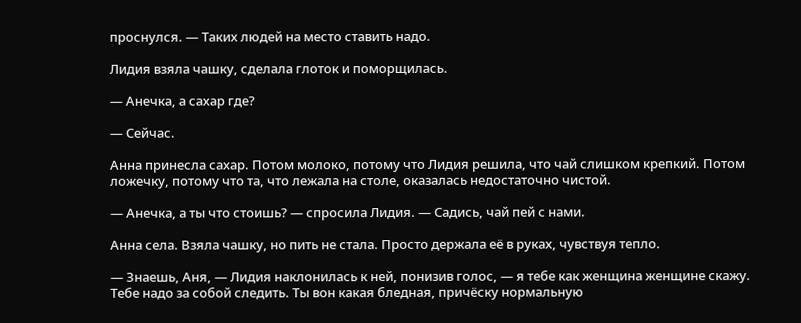проснулся. — Таких людей на место ставить надо.

Лидия взяла чашку, сделала глоток и поморщилась.

— Анечка, а сахар где?

— Сейчас.

Анна принесла сахар. Потом молоко, потому что Лидия решила, что чай слишком крепкий. Потом ложечку, потому что та, что лежала на столе, оказалась недостаточно чистой.

— Анечка, а ты что стоишь? — спросила Лидия. — Садись, чай пей с нами.

Анна села. Взяла чашку, но пить не стала. Просто держала её в руках, чувствуя тепло.

— Знаешь, Аня, — Лидия наклонилась к ней, понизив голос, — я тебе как женщина женщине скажу. Тебе надо за собой следить. Ты вон какая бледная, причёску нормальную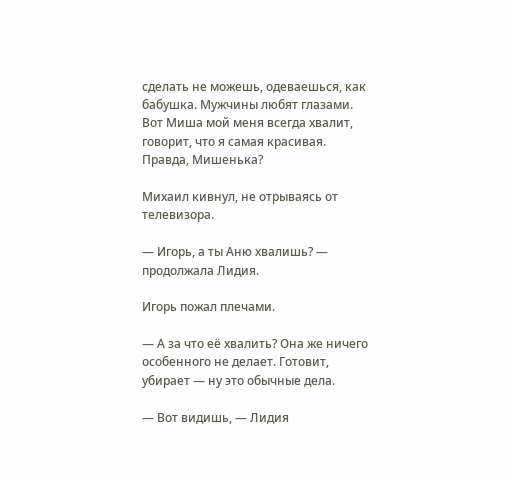сделать не можешь, одеваешься, как бабушка. Мужчины любят глазами. Вот Миша мой меня всегда хвалит, говорит, что я самая красивая. Правда, Мишенька?

Михаил кивнул, не отрываясь от телевизора.

— Игорь, а ты Аню хвалишь? — продолжала Лидия.

Игорь пожал плечами.

— А за что её хвалить? Она же ничего особенного не делает. Готовит, убирает — ну это обычные дела.

— Вот видишь, — Лидия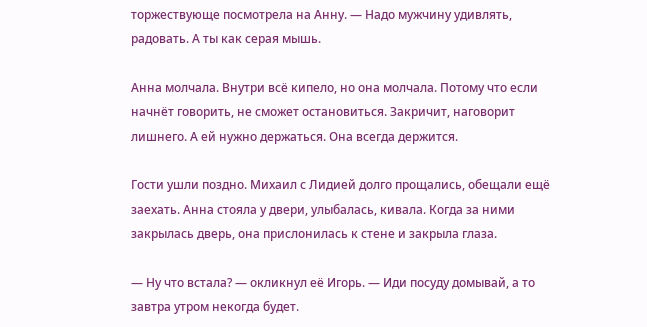торжествующе посмотрела на Анну. — Надо мужчину удивлять, радовать. А ты как серая мышь.

Анна молчала. Внутри всё кипело, но она молчала. Потому что если начнёт говорить, не сможет остановиться. Закричит, наговорит лишнего. А ей нужно держаться. Она всегда держится.

Гости ушли поздно. Михаил с Лидией долго прощались, обещали ещё заехать. Анна стояла у двери, улыбалась, кивала. Когда за ними закрылась дверь, она прислонилась к стене и закрыла глаза.

— Ну что встала? — окликнул её Игорь. — Иди посуду домывай, а то завтра утром некогда будет.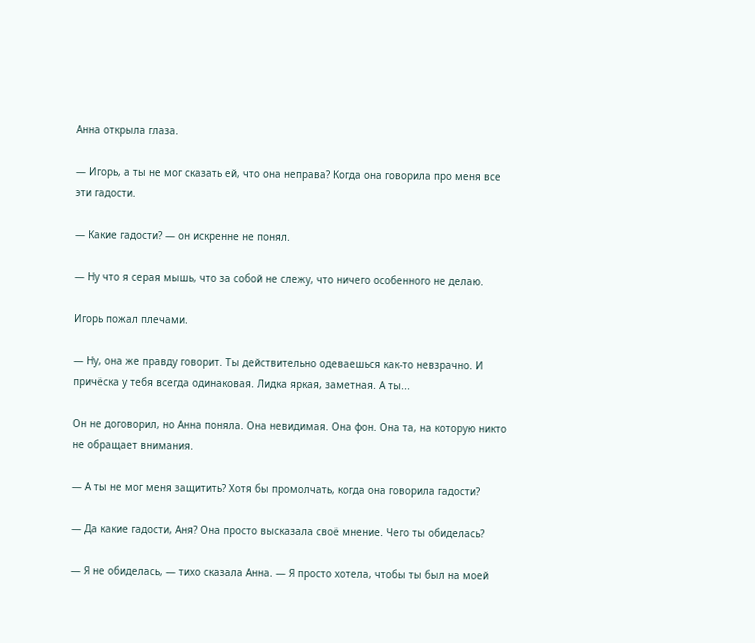Анна открыла глаза.

— Игорь, а ты не мог сказать ей, что она неправа? Когда она говорила про меня все эти гадости.

— Какие гадости? — он искренне не понял.

— Ну что я серая мышь, что за собой не слежу, что ничего особенного не делаю.

Игорь пожал плечами.

— Ну, она же правду говорит. Ты действительно одеваешься как-то невзрачно. И причёска у тебя всегда одинаковая. Лидка яркая, заметная. А ты...

Он не договорил, но Анна поняла. Она невидимая. Она фон. Она та, на которую никто не обращает внимания.

— А ты не мог меня защитить? Хотя бы промолчать, когда она говорила гадости?

— Да какие гадости, Аня? Она просто высказала своё мнение. Чего ты обиделась?

— Я не обиделась, — тихо сказала Анна. — Я просто хотела, чтобы ты был на моей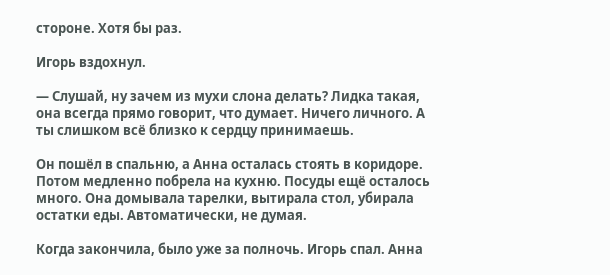стороне. Хотя бы раз.

Игорь вздохнул.

— Слушай, ну зачем из мухи слона делать? Лидка такая, она всегда прямо говорит, что думает. Ничего личного. А ты слишком всё близко к сердцу принимаешь.

Он пошёл в спальню, а Анна осталась стоять в коридоре. Потом медленно побрела на кухню. Посуды ещё осталось много. Она домывала тарелки, вытирала стол, убирала остатки еды. Автоматически, не думая.

Когда закончила, было уже за полночь. Игорь спал. Анна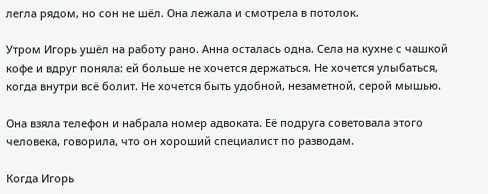легла рядом, но сон не шёл. Она лежала и смотрела в потолок.

Утром Игорь ушёл на работу рано. Анна осталась одна. Села на кухне с чашкой кофе и вдруг поняла: ей больше не хочется держаться. Не хочется улыбаться, когда внутри всё болит. Не хочется быть удобной, незаметной, серой мышью.

Она взяла телефон и набрала номер адвоката. Её подруга советовала этого человека, говорила, что он хороший специалист по разводам.

Когда Игорь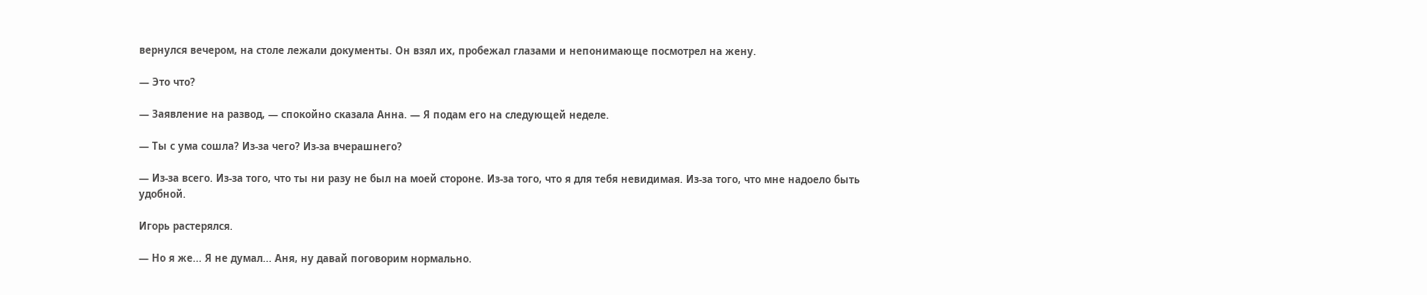вернулся вечером, на столе лежали документы. Он взял их, пробежал глазами и непонимающе посмотрел на жену.

— Это что?

— Заявление на развод, — спокойно сказала Анна. — Я подам его на следующей неделе.

— Ты с ума сошла? Из-за чего? Из-за вчерашнего?

— Из-за всего. Из-за того, что ты ни разу не был на моей стороне. Из-за того, что я для тебя невидимая. Из-за того, что мне надоело быть удобной.

Игорь растерялся.

— Но я же... Я не думал... Аня, ну давай поговорим нормально.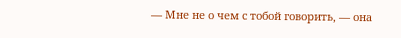— Мне не о чем с тобой говорить, — она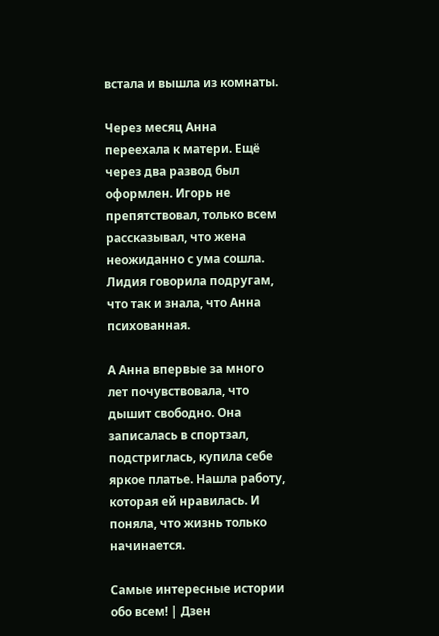встала и вышла из комнаты.

Через месяц Анна переехала к матери. Ещё через два развод был оформлен. Игорь не препятствовал, только всем рассказывал, что жена неожиданно с ума сошла. Лидия говорила подругам, что так и знала, что Анна психованная.

А Анна впервые за много лет почувствовала, что дышит свободно. Она записалась в спортзал, подстриглась, купила себе яркое платье. Нашла работу, которая ей нравилась. И поняла, что жизнь только начинается.

Самые интересные истории обо всем! | Дзен